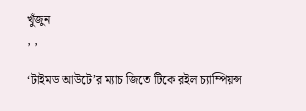খুঁজুন
, ,

‘টাইমড আউটে’র ম্যাচ জিতে টিকে রইল চ্যাম্পিয়ন্স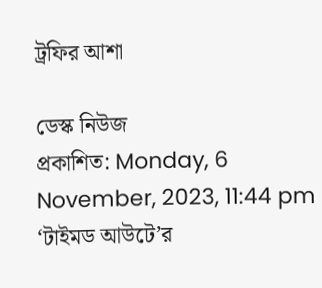ট্রফির আশা

ডেস্ক নিউজ
প্রকাশিত: Monday, 6 November, 2023, 11:44 pm
‘টাইমড আউটে’র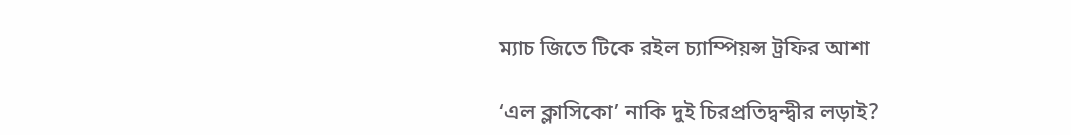ম্যাচ জিতে টিকে রইল চ্যাম্পিয়ন্স ট্রফির আশা

‘এল ক্লাসিকো’ নাকি দুই চিরপ্রতিদ্বন্দ্বীর লড়াই?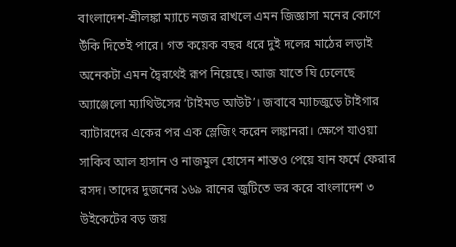বাংলাদেশ-শ্রীলঙ্কা ম্যাচে নজর রাখলে এমন জিজ্ঞাসা মনের কোণে উঁকি দিতেই পারে। গত কয়েক বছর ধরে দুই দলের মাঠের লড়াই অনেকটা এমন দ্বৈরথেই রূপ নিয়েছে। আজ যাতে ঘি ঢেলেছে অ্যাঞ্জেলো ম্যাথিউসের ‘টাইমড আউট’। জবাবে ম্যাচজুড়ে টাইগার ব্যাটারদের একের পর এক স্লেজিং করেন লঙ্কানরা। ক্ষেপে যাওয়া সাকিব আল হাসান ও নাজমুল হোসেন শান্তও পেয়ে যান ফর্মে ফেরার রসদ। তাদের দুজনের ১৬৯ রানের জুটিতে ভর করে বাংলাদেশ ৩ উইকেটের বড় জয়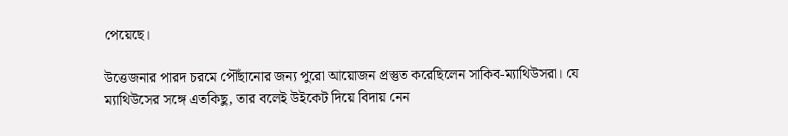পেয়েছে।

উত্তেজনার পারদ চরমে পৌঁছানোর জন্য পুরো আয়োজন প্রস্তুত করেছিলেন সাকিব-ম্যাথিউসরা। যে ম্যাথিউসের সঙ্গে এতকিছু, তার বলেই উইকেট দিয়ে বিদায় নেন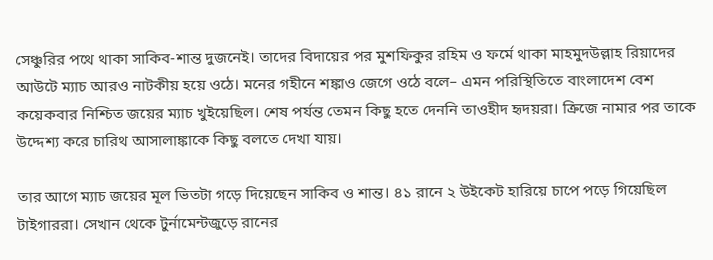সেঞ্চুরির পথে থাকা সাকিব-শান্ত দুজনেই। তাদের বিদায়ের পর মুশফিকুর রহিম ও ফর্মে থাকা মাহমুদউল্লাহ রিয়াদের আউটে ম্যাচ আরও নাটকীয় হয়ে ওঠে। মনের গহীনে শঙ্কাও জেগে ওঠে বলে– এমন পরিস্থিতিতে বাংলাদেশ বেশ কয়েকবার নিশ্চিত জয়ের ম্যাচ খুইয়েছিল। শেষ পর্যন্ত তেমন কিছু হতে দেননি তাওহীদ হৃদয়রা। ক্রিজে নামার পর তাকে উদ্দেশ্য করে চারিথ আসালাঙ্কাকে কিছু বলতে দেখা যায়।

তার আগে ম্যাচ জয়ের মূল ভিতটা গড়ে দিয়েছেন সাকিব ও শান্ত। ৪১ রানে ২ উইকেট হারিয়ে চাপে পড়ে গিয়েছিল টাইগাররা। সেখান থেকে টুর্নামেন্টজুড়ে রানের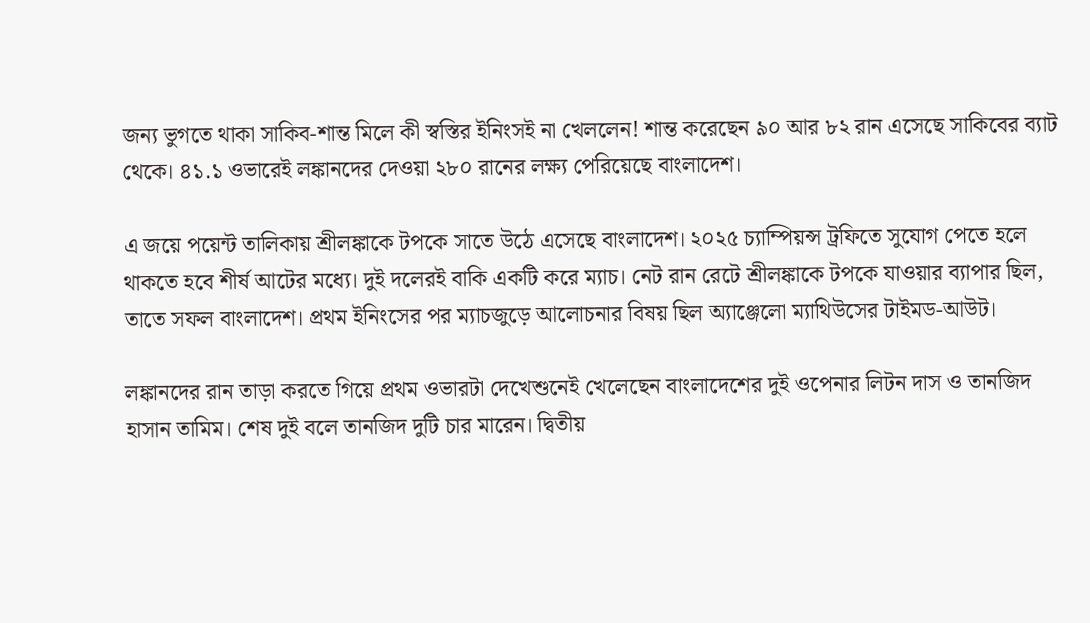জন্য ভুগতে থাকা সাকিব-শান্ত মিলে কী স্বস্তির ইনিংসই না খেললেন! শান্ত করেছেন ৯০ আর ৮২ রান এসেছে সাকিবের ব্যাট থেকে। ৪১.১ ওভারেই লঙ্কানদের দেওয়া ২৮০ রানের লক্ষ্য পেরিয়েছে বাংলাদেশ।

এ জয়ে পয়েন্ট তালিকায় শ্রীলঙ্কাকে টপকে সাতে উঠে এসেছে বাংলাদেশ। ২০২৫ চ্যাম্পিয়ন্স ট্রফিতে সুযোগ পেতে হলে থাকতে হবে শীর্ষ আটের মধ্যে। দুই দলেরই বাকি একটি করে ম্যাচ। নেট রান রেটে শ্রীলঙ্কাকে টপকে যাওয়ার ব্যাপার ছিল, তাতে সফল বাংলাদেশ। প্রথম ইনিংসের পর ম্যাচজুড়ে আলোচনার বিষয় ছিল অ্যাঞ্জেলো ম্যাথিউসের টাইমড-আউট।

লঙ্কানদের রান তাড়া করতে গিয়ে প্রথম ওভারটা দেখেশুনেই খেলেছেন বাংলাদেশের দুই ওপেনার লিটন দাস ও তানজিদ হাসান তামিম। শেষ দুই বলে তানজিদ দুটি চার মারেন। দ্বিতীয়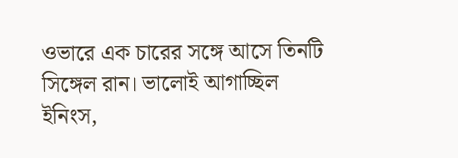ওভারে এক চারের সঙ্গে আসে তিনটি সিঙ্গেল রান। ভালোই আগাচ্ছিল ইনিংস,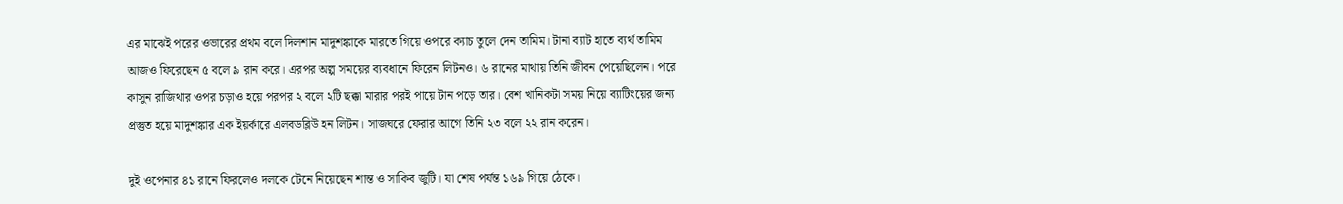এর মাঝেই পরের ওভারের প্রথম বলে দিলশান মাদুশঙ্কাকে মারতে গিয়ে ওপরে ক্যাচ তুলে দেন তামিম। টানা ব্যাট হাতে ব্যর্থ তামিম আজও ফিরেছেন ৫ বলে ৯ রান করে। এরপর অল্প সময়ের ব্যবধানে ফিরেন লিটনও। ৬ রানের মাথায় তিনি জীবন পেয়েছিলেন। পরে কাসুন রাজিথার ওপর চড়াও হয়ে পরপর ২ বলে ২টি ছক্কা মারার পরই পায়ে টান পড়ে তার। বেশ খানিকটা সময় নিয়ে ব্যাটিংয়ের জন্য প্রস্তুত হয়ে মাদুশঙ্কার এক ইয়র্কারে এলবডব্লিউ হন লিটন। সাজঘরে ফেরার আগে তিনি ২৩ বলে ২২ রান করেন।

দুই ওপেনার ৪১ রানে ফিরলেও দলকে টেনে নিয়েছেন শান্ত ও সাকিব জুটি। যা শেষ পর্যন্ত ১৬৯ গিয়ে ঠেকে।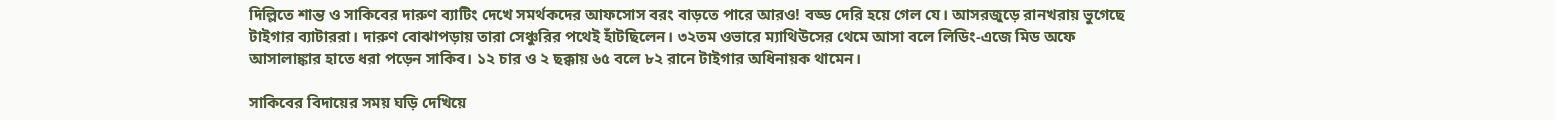দিল্লিতে শান্ত ও সাকিবের দারুণ ব্যাটিং দেখে সমর্থকদের আফসোস বরং বাড়তে পারে আরও! বড্ড দেরি হয়ে গেল যে। আসরজুড়ে রানখরায় ভুগেছে টাইগার ব্যাটাররা। দারুণ বোঝাপড়ায় তারা সেঞ্চুরির পথেই হাঁটছিলেন। ৩২তম ওভারে ম্যাথিউসের থেমে আসা বলে লিডিং-এজে মিড অফে আসালাঙ্কার হাতে ধরা পড়েন সাকিব। ১২ চার ও ২ ছক্কায় ৬৫ বলে ৮২ রানে টাইগার অধিনায়ক থামেন।

সাকিবের বিদায়ের সময় ঘড়ি দেখিয়ে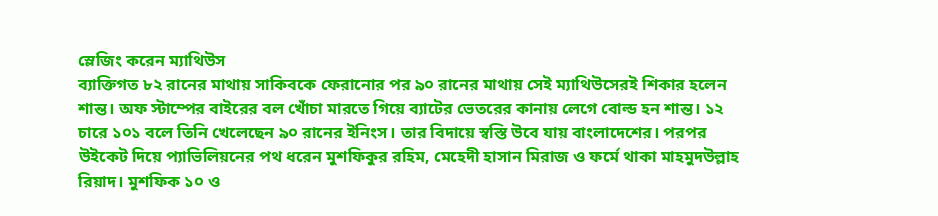স্লেজিং করেন ম্যাথিউস
ব্যাক্তিগত ৮২ রানের মাথায় সাকিবকে ফেরানোর পর ৯০ রানের মাথায় সেই ম্যাথিউসেরই শিকার হলেন শান্ত। অফ স্টাম্পের বাইরের বল খোঁচা মারতে গিয়ে ব্যাটের ভেতরের কানায় লেগে বোল্ড হন শান্ত। ১২ চারে ১০১ বলে তিনি খেলেছেন ৯০ রানের ইনিংস। তার বিদায়ে স্বস্তি উবে যায় বাংলাদেশের। পরপর উইকেট দিয়ে প্যাভিলিয়নের পথ ধরেন মুশফিকুর ‍রহিম, মেহেদী হাসান মিরাজ ও ফর্মে থাকা মাহমুদউল্লাহ রিয়াদ। মুশফিক ১০ ও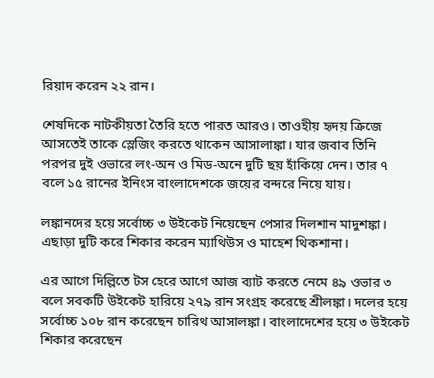রিয়াদ করেন ২২ রান।

শেষদিকে নাটকীয়তা তৈরি হতে পারত আরও। তাওহীয় হৃদয় ক্রিজে আসতেই তাকে স্লেজিং করতে থাকেন আসালাঙ্কা। যার জবাব তিনি পরপর দুই ওভারে লং-অন ও মিড-অনে দুটি ছয় হাঁকিয়ে দেন। তার ৭ বলে ১৫ রানের ইনিংস বাংলাদেশকে জয়ের বন্দরে নিয়ে যায়।

লঙ্কানদের হয়ে সর্বোচ্চ ৩ ‍উইকেট নিয়েছেন পেসার দিলশান মাদুশঙ্কা। এছাড়া দুটি করে শিকার করেন ম্যাথিউস ও মাহেশ থিকশানা।

এর আগে দিল্লিতে টস হেরে আগে আজ ব্যাট করতে নেমে ৪৯ ওভার ৩ বলে সবকটি উইকেট হারিয়ে ২৭৯ রান সংগ্রহ করেছে শ্রীলঙ্কা। দলের হয়ে সর্বোচ্চ ১০৮ রান করেছেন চারিথ আসালঙ্কা। বাংলাদেশের হয়ে ৩ উইকেট শিকার করেছেন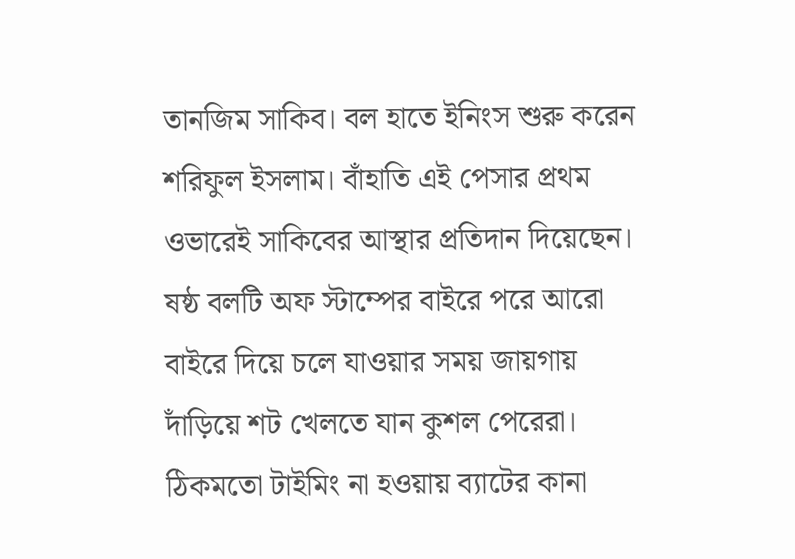তানজিম সাকিব। বল হাতে ইনিংস শুরু করেন শরিফুল ইসলাম। বাঁহাতি এই পেসার প্রথম ওভারেই সাকিবের আস্থার প্রতিদান দিয়েছেন। ষষ্ঠ বলটি অফ স্টাম্পের বাইরে পরে আরো বাইরে দিয়ে চলে যাওয়ার সময় জায়গায় দাঁড়িয়ে শট খেলতে যান কুশল পেরেরা। ঠিকমতো টাইমিং না হওয়ায় ব্যাটের কানা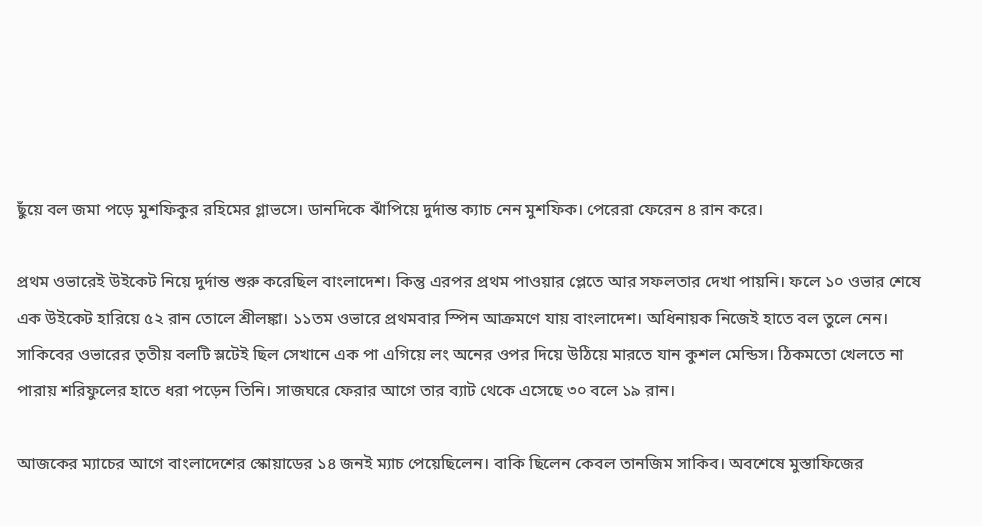ছুঁয়ে বল জমা পড়ে মুশফিকুর রহিমের গ্লাভসে। ডানদিকে ঝাঁপিয়ে দুর্দান্ত ক্যাচ নেন মুশফিক। পেরেরা ফেরেন ৪ রান করে।

প্রথম ওভারেই উইকেট নিয়ে দুর্দান্ত শুরু করেছিল বাংলাদেশ। কিন্তু এরপর প্রথম পাওয়ার প্লেতে আর সফলতার দেখা পায়নি। ফলে ১০ ওভার শেষে এক উইকেট হারিয়ে ৫২ রান তোলে শ্রীলঙ্কা। ১১তম ওভারে প্রথমবার স্পিন আক্রমণে যায় বাংলাদেশ। অধিনায়ক নিজেই হাতে বল তুলে নেন। সাকিবের ওভারের তৃতীয় বলটি স্লটেই ছিল সেখানে এক পা এগিয়ে লং অনের ওপর দিয়ে উঠিয়ে মারতে যান কুশল মেন্ডিস। ঠিকমতো খেলতে না পারায় শরিফুলের হাতে ধরা পড়েন তিনি। সাজঘরে ফেরার আগে তার ব্যাট থেকে এসেছে ৩০ বলে ১৯ রান।

আজকের ম্যাচের আগে বাংলাদেশের স্কোয়াডের ১৪ জনই ম্যাচ পেয়েছিলেন। বাকি ছিলেন কেবল তানজিম সাকিব। অবশেষে মুস্তাফিজের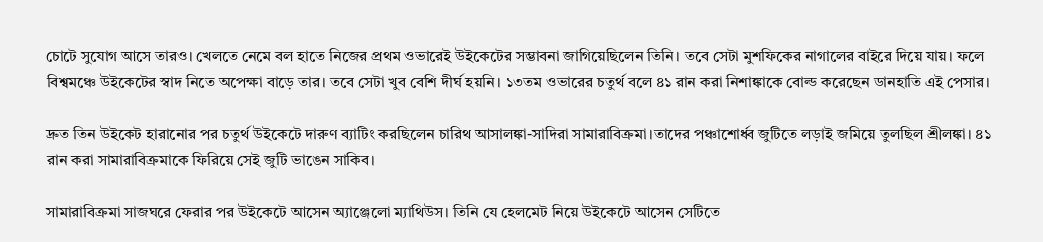চোটে সুযোগ আসে তারও। খেলতে নেমে বল হাতে নিজের প্রথম ওভারেই উইকেটের সম্ভাবনা জাগিয়েছিলেন তিনি। তবে সেটা মুশফিকের নাগালের বাইরে দিয়ে যায়। ফলে বিশ্বমঞ্চে উইকেটের স্বাদ নিতে অপেক্ষা বাড়ে তার। তবে সেটা খুব বেশি দীর্ঘ হয়নি। ১৩তম ওভারের চতুর্থ বলে ৪১ রান করা নিশাঙ্কাকে বোল্ড করেছেন ডানহাতি এই পেসার।

দ্রুত তিন উইকেট হারানোর পর চতুর্থ উইকেটে দারুণ ব্যাটিং করছিলেন চারিথ আসালঙ্কা-সাদিরা সামারাবিক্রমা।তাদের পঞ্চাশোর্ধ্ব জুটিতে লড়াই জমিয়ে তুলছিল শ্রীলঙ্কা। ৪১ রান করা সামারাবিক্রমাকে ফিরিয়ে সেই জুটি ভাঙেন সাকিব।

সামারাবিক্রমা সাজঘরে ফেরার পর উইকেটে আসেন অ্যাঞ্জেলো ম্যাথিউস। তিনি যে হেলমেট নিয়ে উইকেটে আসেন সেটিতে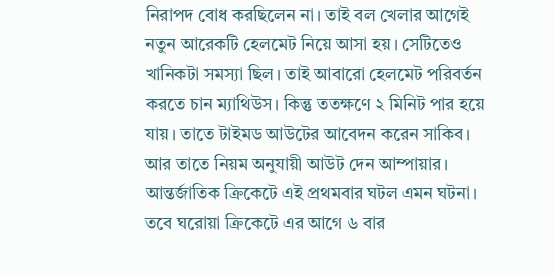নিরাপদ বোধ করছিলেন না। তাই বল খেলার আগেই নতুন আরেকটি হেলমেট নিয়ে আসা হয়। সেটিতেও খানিকটা সমস্যা ছিল। তাই আবারো হেলমেট পরিবর্তন করতে চান ম্যাথিউস। কিন্তু ততক্ষণে ২ মিনিট পার হয়ে যায়। তাতে টাইমড আউটের আবেদন করেন সাকিব। আর তাতে নিয়ম অনুযায়ী আউট দেন আম্পায়ার। আন্তর্জাতিক ক্রিকেটে এই প্রথমবার ঘটল এমন ঘটনা। তবে ঘরোয়া ক্রিকেটে এর আগে ৬ বার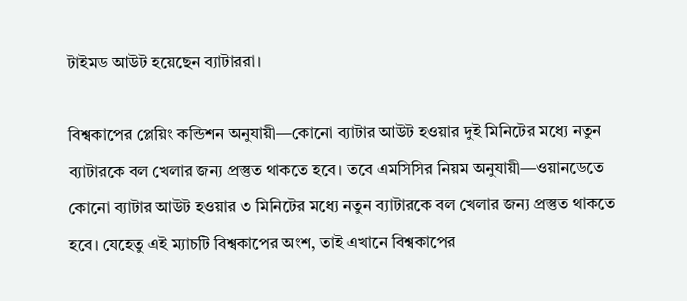টাইমড আউট হয়েছেন ব্যাটাররা।

বিশ্বকাপের প্লেয়িং কন্ডিশন অনুযায়ী—কোনো ব্যাটার আউট হওয়ার দুই মিনিটের মধ্যে নতুন ব্যাটারকে বল খেলার জন্য প্রস্তুত থাকতে হবে। তবে এমসিসির নিয়ম অনুযায়ী—ওয়ানডেতে কোনো ব্যাটার আউট হওয়ার ৩ মিনিটের মধ্যে নতুন ব্যাটারকে বল খেলার জন্য প্রস্তুত থাকতে হবে। যেহেতু এই ম্যাচটি বিশ্বকাপের অংশ, তাই এখানে বিশ্বকাপের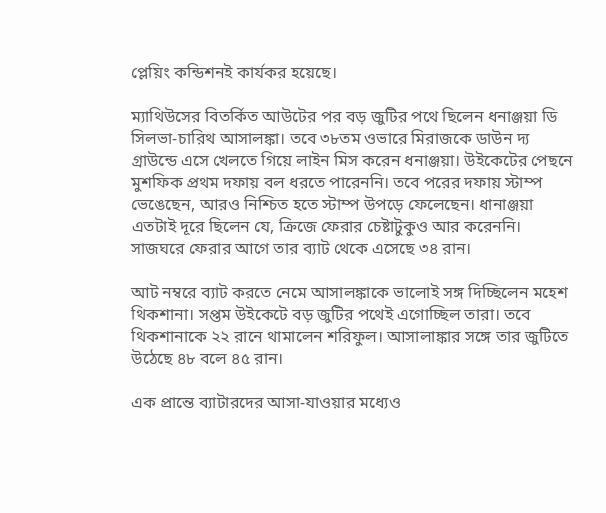প্লেয়িং কন্ডিশনই কার্যকর হয়েছে।

ম্যাথিউসের বিতর্কিত আউটের পর বড় জুটির পথে ছিলেন ধনাঞ্জয়া ডি সিলভা-চারিথ আসালঙ্কা। তবে ৩৮তম ওভারে মিরাজকে ডাউন দ্য গ্রাউন্ডে এসে খেলতে গিয়ে লাইন মিস করেন ধনাঞ্জয়া। উইকেটের পেছনে মুশফিক প্রথম দফায় বল ধরতে পারেননি। তবে পরের দফায় স্টাম্প ভেঙেছেন, আরও নিশ্চিত হতে স্টাম্প উপড়ে ফেলেছেন। ধানাঞ্জয়া এতটাই দূরে ছিলেন যে, ক্রিজে ফেরার চেষ্টাটুকুও আর করেননি। সাজঘরে ফেরার আগে তার ব্যাট থেকে এসেছে ৩৪ রান।

আট নম্বরে ব্যাট করতে নেমে আসালঙ্কাকে ভালোই সঙ্গ দিচ্ছিলেন মহেশ থিকশানা। সপ্তম উইকেটে বড় জুটির পথেই এগোচ্ছিল তারা। তবে থিকশানাকে ২২ রানে থামালেন শরিফুল। আসালাঙ্কার সঙ্গে তার জুটিতে উঠেছে ৪৮ বলে ৪৫ রান।

এক প্রান্তে ব্যাটারদের আসা-যাওয়ার মধ্যেও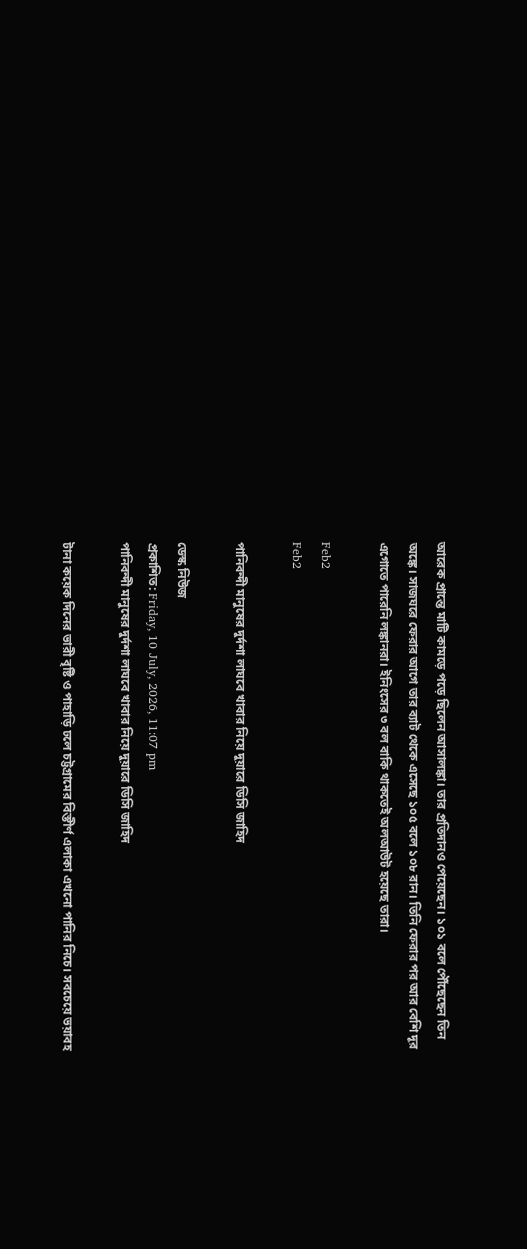আরেক প্রান্তে মাটি কামড়ে পড়ে ছিলেন আসালঙ্কা। তার প্রতিদানও পেয়েছেন। ১০১ বলে পৌঁছেছেন তিন অঙ্কে। সাজঘরে ফেরার আগে তার ব্যাট থেকে এসেছে ১০৫ বলে ১০৮ রান। তিনি ফেরার পর আর বেশি দূর এগোতে পারেনি লঙ্কানরা। ইনিংসের ৩ বল বাকি থাকতেই অলআউট হয়েছে তারা।

Feb2
Feb2

পানিবন্দী মানুষের দুর্দশা লাঘবে খাবার নিয়ে দুয়ারে ডিসি জাহিদ

ডেস্ক নিউজ
প্রকাশিত: Friday, 10 July, 2026, 11:07 pm
পানিবন্দী মানুষের দুর্দশা লাঘবে খাবার নিয়ে দুয়ারে ডিসি জাহিদ

টানা কয়েক দিনের ভারী বৃষ্টি ও পাহাড়ি ঢলে চট্টগ্রামের বিস্তীর্ণ এলাকা এখনো পানির নিচে। সবচেয়ে ভয়াবহ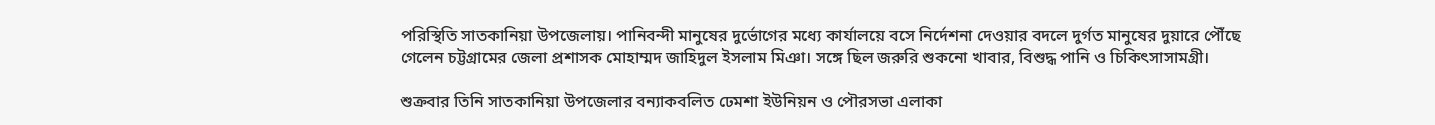পরিস্থিতি সাতকানিয়া উপজেলায়। পানিবন্দী মানুষের দুর্ভোগের মধ্যে কার্যালয়ে বসে নির্দেশনা দেওয়ার বদলে দুর্গত মানুষের দুয়ারে পৌঁছে গেলেন চট্টগ্রামের জেলা প্রশাসক মোহাম্মদ জাহিদুল ইসলাম মিঞা। সঙ্গে ছিল জরুরি শুকনো খাবার, বিশুদ্ধ পানি ও চিকিৎসাসামগ্রী।

শুক্রবার তিনি সাতকানিয়া উপজেলার বন্যাকবলিত ঢেমশা ইউনিয়ন ও পৌরসভা এলাকা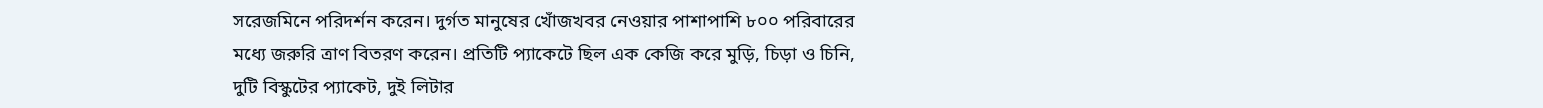সরেজমিনে পরিদর্শন করেন। দুর্গত মানুষের খোঁজখবর নেওয়ার পাশাপাশি ৮০০ পরিবারের মধ্যে জরুরি ত্রাণ বিতরণ করেন। প্রতিটি প্যাকেটে ছিল এক কেজি করে মুড়ি, চিড়া ও চিনি, দুটি বিস্কুটের প্যাকেট, দুই লিটার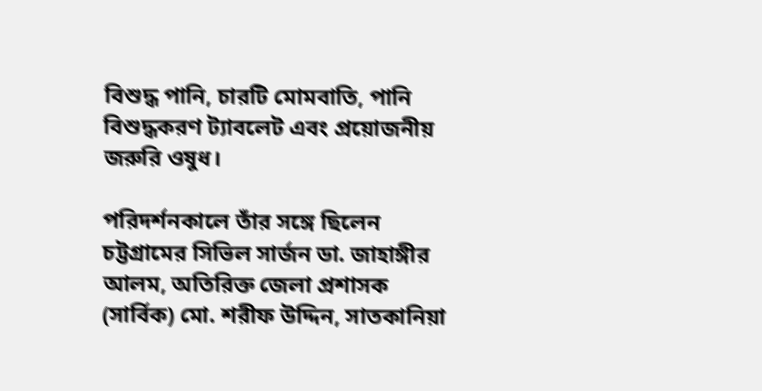বিশুদ্ধ পানি, চারটি মোমবাতি, পানি বিশুদ্ধকরণ ট্যাবলেট এবং প্রয়োজনীয় জরুরি ওষুধ।

পরিদর্শনকালে তাঁর সঙ্গে ছিলেন চট্টগ্রামের সিভিল সার্জন ডা. জাহাঙ্গীর আলম, অতিরিক্ত জেলা প্রশাসক (সার্বিক) মো. শরীফ উদ্দিন, সাতকানিয়া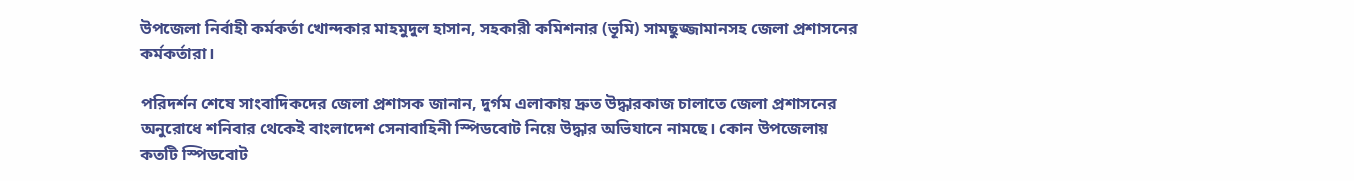উপজেলা নির্বাহী কর্মকর্তা খোন্দকার মাহমুদুল হাসান, সহকারী কমিশনার (ভূমি) সামছুজ্জামানসহ জেলা প্রশাসনের কর্মকর্তারা।

পরিদর্শন শেষে সাংবাদিকদের জেলা প্রশাসক জানান, দুর্গম এলাকায় দ্রুত উদ্ধারকাজ চালাতে জেলা প্রশাসনের অনুরোধে শনিবার থেকেই বাংলাদেশ সেনাবাহিনী স্পিডবোট নিয়ে উদ্ধার অভিযানে নামছে। কোন উপজেলায় কতটি স্পিডবোট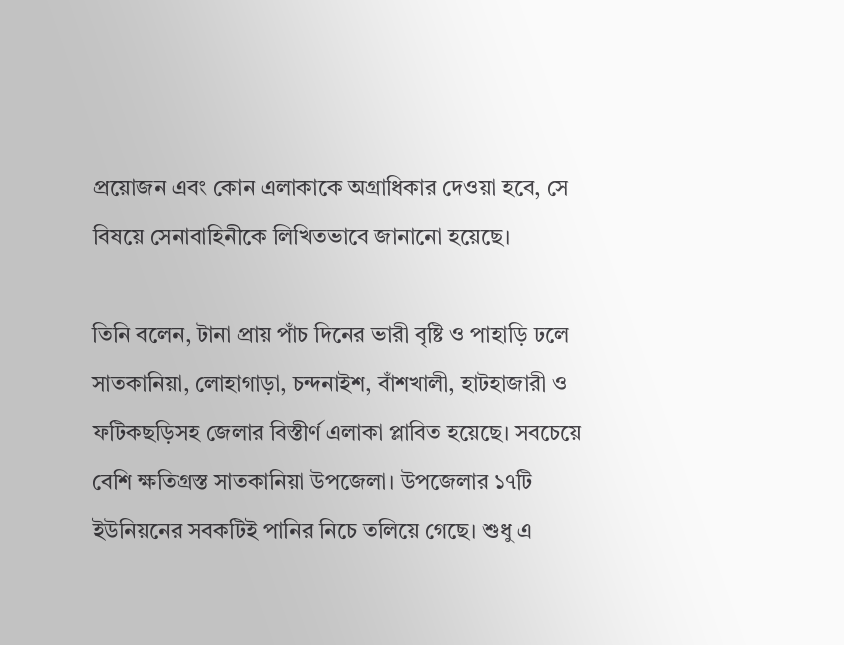প্রয়োজন এবং কোন এলাকাকে অগ্রাধিকার দেওয়া হবে, সে বিষয়ে সেনাবাহিনীকে লিখিতভাবে জানানো হয়েছে।

তিনি বলেন, টানা প্রায় পাঁচ দিনের ভারী বৃষ্টি ও পাহাড়ি ঢলে সাতকানিয়া, লোহাগাড়া, চন্দনাইশ, বাঁশখালী, হাটহাজারী ও ফটিকছড়িসহ জেলার বিস্তীর্ণ এলাকা প্লাবিত হয়েছে। সবচেয়ে বেশি ক্ষতিগ্রস্ত সাতকানিয়া উপজেলা। উপজেলার ১৭টি ইউনিয়নের সবকটিই পানির নিচে তলিয়ে গেছে। শুধু এ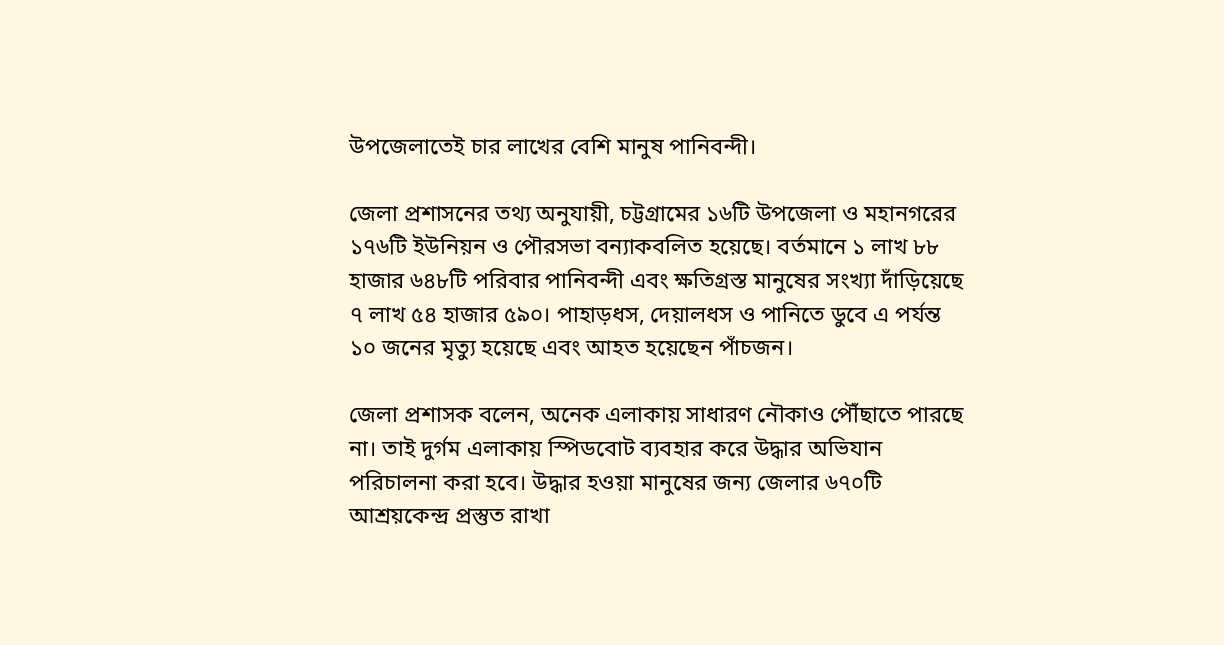উপজেলাতেই চার লাখের বেশি মানুষ পানিবন্দী।

জেলা প্রশাসনের তথ্য অনুযায়ী, চট্টগ্রামের ১৬টি উপজেলা ও মহানগরের ১৭৬টি ইউনিয়ন ও পৌরসভা বন্যাকবলিত হয়েছে। বর্তমানে ১ লাখ ৮৮ হাজার ৬৪৮টি পরিবার পানিবন্দী এবং ক্ষতিগ্রস্ত মানুষের সংখ্যা দাঁড়িয়েছে ৭ লাখ ৫৪ হাজার ৫৯০। পাহাড়ধস, দেয়ালধস ও পানিতে ডুবে এ পর্যন্ত ১০ জনের মৃত্যু হয়েছে এবং আহত হয়েছেন পাঁচজন।

জেলা প্রশাসক বলেন, অনেক এলাকায় সাধারণ নৌকাও পৌঁছাতে পারছে না। তাই দুর্গম এলাকায় স্পিডবোট ব্যবহার করে উদ্ধার অভিযান পরিচালনা করা হবে। উদ্ধার হওয়া মানুষের জন্য জেলার ৬৭০টি আশ্রয়কেন্দ্র প্রস্তুত রাখা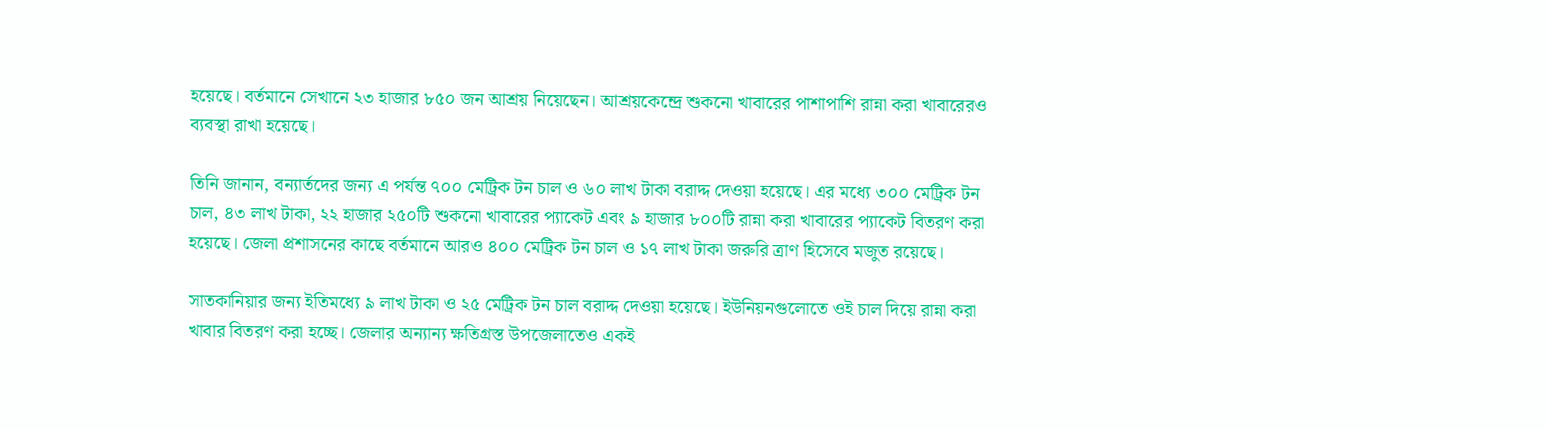হয়েছে। বর্তমানে সেখানে ২৩ হাজার ৮৫০ জন আশ্রয় নিয়েছেন। আশ্রয়কেন্দ্রে শুকনো খাবারের পাশাপাশি রান্না করা খাবারেরও ব্যবস্থা রাখা হয়েছে।

তিনি জানান, বন্যার্তদের জন্য এ পর্যন্ত ৭০০ মেট্রিক টন চাল ও ৬০ লাখ টাকা বরাদ্দ দেওয়া হয়েছে। এর মধ্যে ৩০০ মেট্রিক টন চাল, ৪৩ লাখ টাকা, ২২ হাজার ২৫০টি শুকনো খাবারের প্যাকেট এবং ৯ হাজার ৮০০টি রান্না করা খাবারের প্যাকেট বিতরণ করা হয়েছে। জেলা প্রশাসনের কাছে বর্তমানে আরও ৪০০ মেট্রিক টন চাল ও ১৭ লাখ টাকা জরুরি ত্রাণ হিসেবে মজুত রয়েছে।

সাতকানিয়ার জন্য ইতিমধ্যে ৯ লাখ টাকা ও ২৫ মেট্রিক টন চাল বরাদ্দ দেওয়া হয়েছে। ইউনিয়নগুলোতে ওই চাল দিয়ে রান্না করা খাবার বিতরণ করা হচ্ছে। জেলার অন্যান্য ক্ষতিগ্রস্ত উপজেলাতেও একই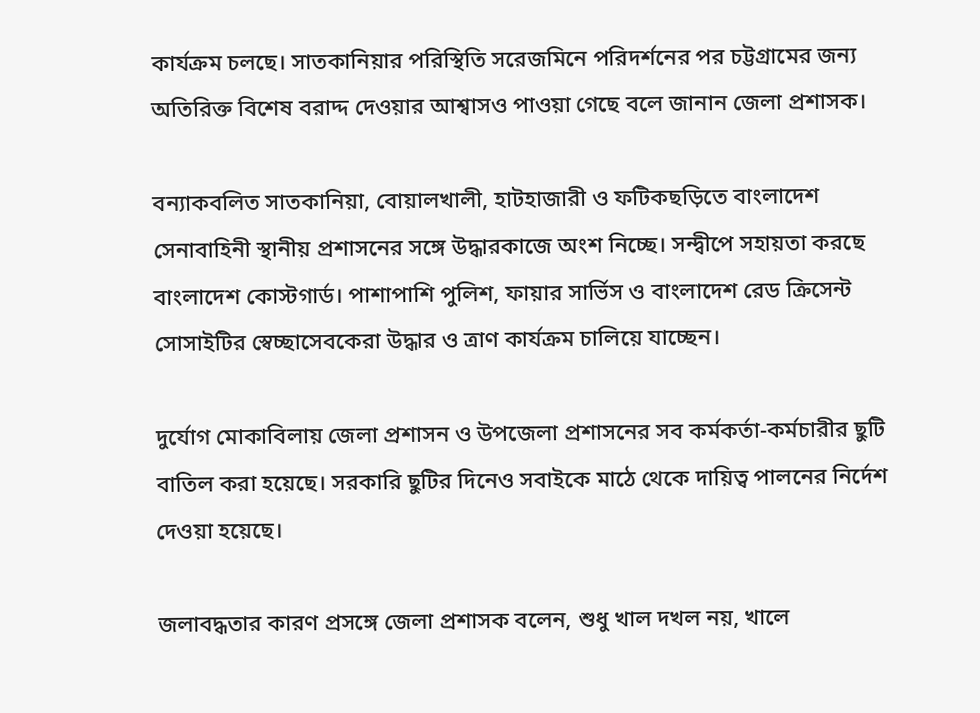কার্যক্রম চলছে। সাতকানিয়ার পরিস্থিতি সরেজমিনে পরিদর্শনের পর চট্টগ্রামের জন্য অতিরিক্ত বিশেষ বরাদ্দ দেওয়ার আশ্বাসও পাওয়া গেছে বলে জানান জেলা প্রশাসক।

বন্যাকবলিত সাতকানিয়া, বোয়ালখালী, হাটহাজারী ও ফটিকছড়িতে বাংলাদেশ সেনাবাহিনী স্থানীয় প্রশাসনের সঙ্গে উদ্ধারকাজে অংশ নিচ্ছে। সন্দ্বীপে সহায়তা করছে বাংলাদেশ কোস্টগার্ড। পাশাপাশি পুলিশ, ফায়ার সার্ভিস ও বাংলাদেশ রেড ক্রিসেন্ট সোসাইটির স্বেচ্ছাসেবকেরা উদ্ধার ও ত্রাণ কার্যক্রম চালিয়ে যাচ্ছেন।

দুর্যোগ মোকাবিলায় জেলা প্রশাসন ও উপজেলা প্রশাসনের সব কর্মকর্তা-কর্মচারীর ছুটি বাতিল করা হয়েছে। সরকারি ছুটির দিনেও সবাইকে মাঠে থেকে দায়িত্ব পালনের নির্দেশ দেওয়া হয়েছে।

জলাবদ্ধতার কারণ প্রসঙ্গে জেলা প্রশাসক বলেন, শুধু খাল দখল নয়, খালে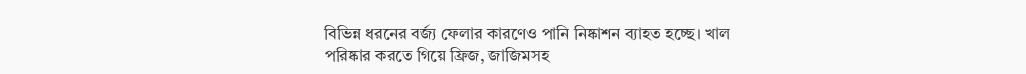বিভিন্ন ধরনের বর্জ্য ফেলার কারণেও পানি নিষ্কাশন ব্যাহত হচ্ছে। খাল পরিষ্কার করতে গিয়ে ফ্রিজ, জাজিমসহ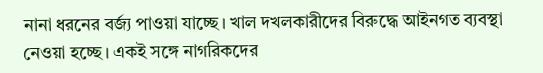নানা ধরনের বর্জ্য পাওয়া যাচ্ছে। খাল দখলকারীদের বিরুদ্ধে আইনগত ব্যবস্থা নেওয়া হচ্ছে। একই সঙ্গে নাগরিকদের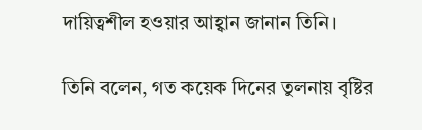দায়িত্বশীল হওয়ার আহ্বান জানান তিনি।

তিনি বলেন, গত কয়েক দিনের তুলনায় বৃষ্টির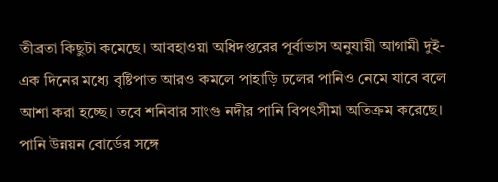তীব্রতা কিছুটা কমেছে। আবহাওয়া অধিদপ্তরের পূর্বাভাস অনুযায়ী আগামী দুই-এক দিনের মধ্যে বৃষ্টিপাত আরও কমলে পাহাড়ি ঢলের পানিও নেমে যাবে বলে আশা করা হচ্ছে। তবে শনিবার সাংগু নদীর পানি বিপৎসীমা অতিক্রম করেছে। পানি উন্নয়ন বোর্ডের সঙ্গে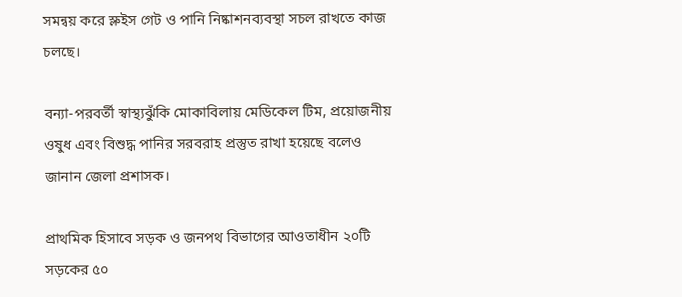সমন্বয় করে স্লুইস গেট ও পানি নিষ্কাশনব্যবস্থা সচল রাখতে কাজ চলছে।

বন্যা-পরবর্তী স্বাস্থ্যঝুঁকি মোকাবিলায় মেডিকেল টিম, প্রয়োজনীয় ওষুধ এবং বিশুদ্ধ পানির সরবরাহ প্রস্তুত রাখা হয়েছে বলেও জানান জেলা প্রশাসক।

প্রাথমিক হিসাবে সড়ক ও জনপথ বিভাগের আওতাধীন ২০টি সড়কের ৫০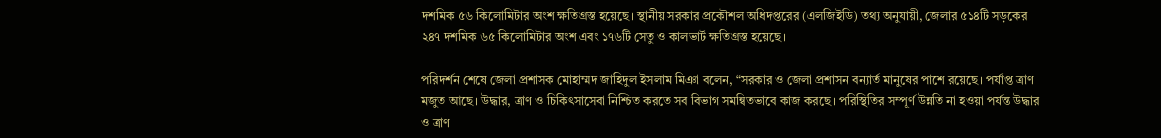দশমিক ৫৬ কিলোমিটার অংশ ক্ষতিগ্রস্ত হয়েছে। স্থানীয় সরকার প্রকৌশল অধিদপ্তরের (এলজিইডি) তথ্য অনুযায়ী, জেলার ৫১৪টি সড়কের ২৪৭ দশমিক ৬৫ কিলোমিটার অংশ এবং ১৭৬টি সেতু ও কালভার্ট ক্ষতিগ্রস্ত হয়েছে।

পরিদর্শন শেষে জেলা প্রশাসক মোহাম্মদ জাহিদুল ইসলাম মিঞা বলেন, “সরকার ও জেলা প্রশাসন বন্যার্ত মানুষের পাশে রয়েছে। পর্যাপ্ত ত্রাণ মজুত আছে। উদ্ধার, ত্রাণ ও চিকিৎসাসেবা নিশ্চিত করতে সব বিভাগ সমন্বিতভাবে কাজ করছে। পরিস্থিতির সম্পূর্ণ উন্নতি না হওয়া পর্যন্ত উদ্ধার ও ত্রাণ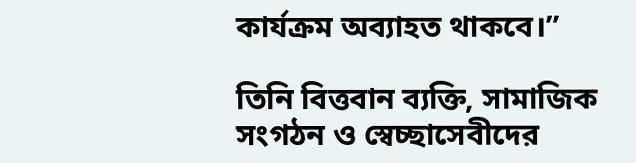কার্যক্রম অব্যাহত থাকবে।”

তিনি বিত্তবান ব্যক্তি, সামাজিক সংগঠন ও স্বেচ্ছাসেবীদের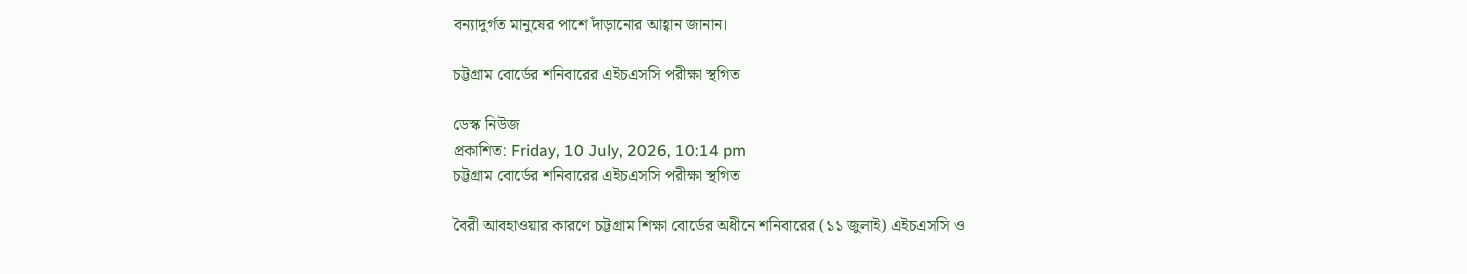বন্যাদুর্গত মানুষের পাশে দাঁড়ানোর আহ্বান জানান।

চট্টগ্রাম বোর্ডের শনিবারের এইচএসসি পরীক্ষা স্থগিত

ডেস্ক নিউজ
প্রকাশিত: Friday, 10 July, 2026, 10:14 pm
চট্টগ্রাম বোর্ডের শনিবারের এইচএসসি পরীক্ষা স্থগিত

বৈরী আবহাওয়ার কারণে চট্টগ্রাম শিক্ষা বোর্ডের অধীনে শনিবারের (১১ জুলাই) এইচএসসি ও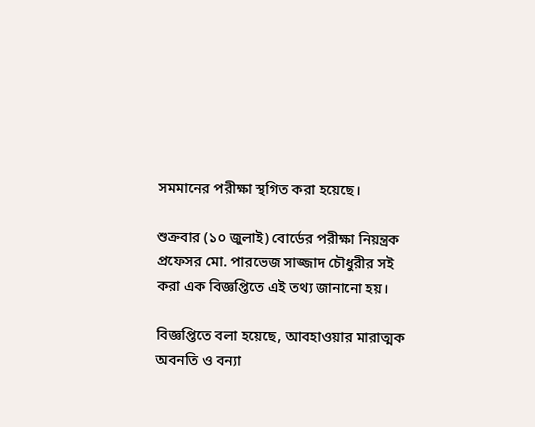সমমানের পরীক্ষা স্থগিত করা হয়েছে।

শুক্রবার (১০ জুলাই) বোর্ডের পরীক্ষা নিয়ন্ত্রক প্রফেসর মো. পারভেজ সাজ্জাদ চৌধুরীর সই করা এক বিজ্ঞপ্তিতে এই তথ্য জানানো হয়।

বিজ্ঞপ্তিতে বলা হয়েছে, আবহাওয়ার মারাত্মক অবনতি ও বন্যা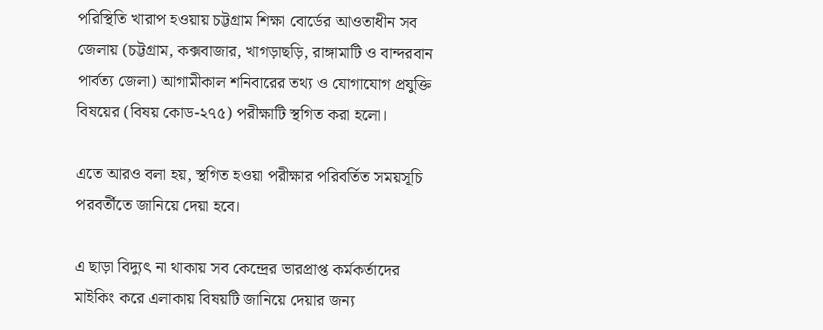পরিস্থিতি খারাপ হওয়ায় চট্টগ্রাম শিক্ষা বোর্ডের আওতাধীন সব জেলায় (চট্টগ্রাম, কক্সবাজার, খাগড়াছড়ি, রাঙ্গামাটি ও বান্দরবান পার্বত্য জেলা) আগামীকাল শনিবারের তথ্য ও যোগাযোগ প্রযুক্তি বিষয়ের (বিষয় কোড-২৭৫) পরীক্ষাটি স্থগিত করা হলো।

এতে আরও বলা হয়, স্থগিত হওয়া পরীক্ষার পরিবর্তিত সময়সূচি পরবর্তীতে জানিয়ে দেয়া হবে।

এ ছাড়া বিদ্যুৎ না থাকায় সব কেন্দ্রের ভারপ্রাপ্ত কর্মকর্তাদের মাইকিং করে এলাকায় বিষয়টি জানিয়ে দেয়ার জন্য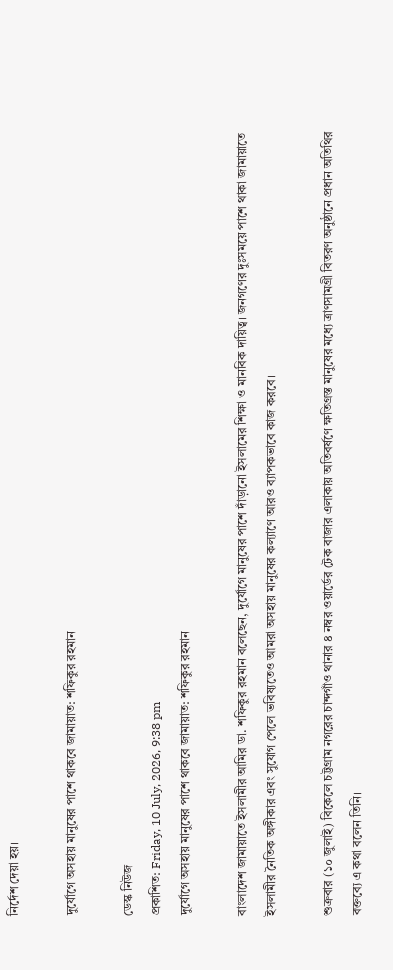নির্দেশ দেয়া হয়।

দুর্যোগে অসহায় মানুষের পাশে থাকবে জামায়াত: শফিকুর রহমান

ডেস্ক নিউজ
প্রকাশিত: Friday, 10 July, 2026, 9:38 pm
দুর্যোগে অসহায় মানুষের পাশে থাকবে জামায়াত: শফিকুর রহমান

বাংলাদেশ জামায়াতে ইসলামীর আমির ডা. শফিকুর রহমান বলেছেন, দুর্যোগে মানুষের পাশে দাঁড়ানো ইসলামের শিক্ষা ও মানবিক দায়িত্ব। জনগণের দুঃসময়ে পাশে থাকা জামায়াতে ইসলামীর নৈতিক অঙ্গীকার এবং সুযোগ পেলে ভবিষ্যতেও আমরা অসহায় মানুষের কল্যাণে আরও ব্যাপকভাবে কাজ করবে।

শুক্রবার (১০ জুলাই) বিকেলে চট্টগ্রাম নগরের চান্দগাঁও থানার ৪ নম্বর ওয়ার্ডের টেক বাজার এলাকায় অতিবর্ষণে ক্ষতিগ্রস্ত মানুষের মধ্যে ত্রাণসামগ্রী বিতরণ অনুষ্ঠানে প্রধান অতিথির বক্তব্যে এ কথা বলেন তিনি।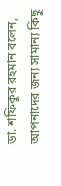ডা. শফিকুর রহমান বলেন, আপনাদের জন্য সামান্য কিছু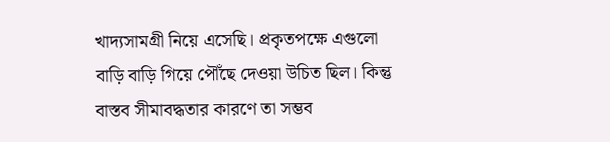খাদ্যসামগ্রী নিয়ে এসেছি। প্রকৃতপক্ষে এগুলো বাড়ি বাড়ি গিয়ে পৌঁছে দেওয়া উচিত ছিল। কিন্তু বাস্তব সীমাবদ্ধতার কারণে তা সম্ভব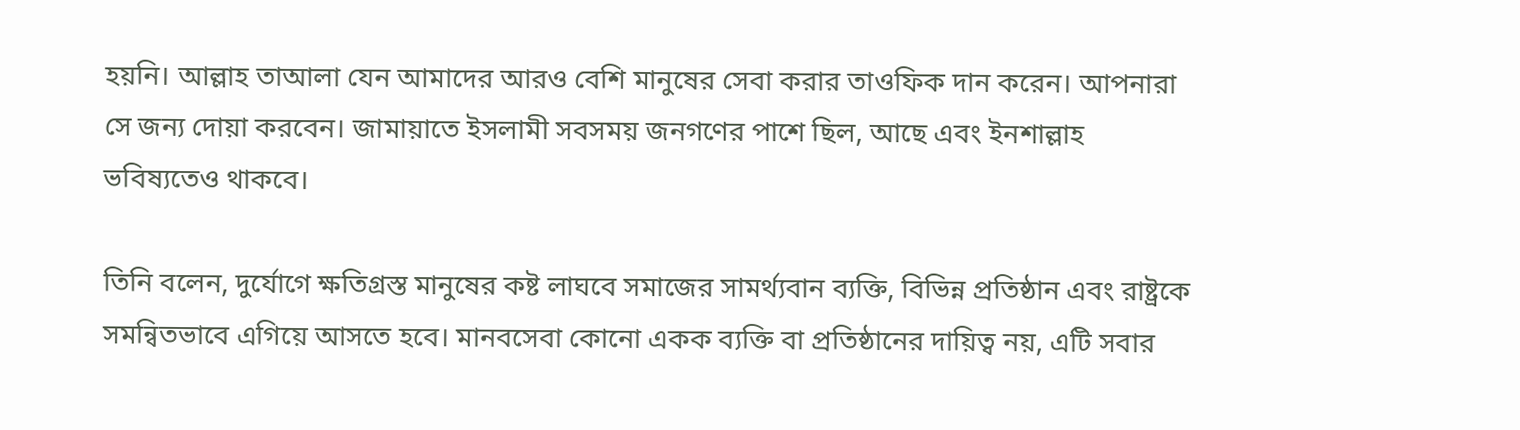হয়নি। আল্লাহ তাআলা যেন আমাদের আরও বেশি মানুষের সেবা করার তাওফিক দান করেন। আপনারা সে জন্য দোয়া করবেন। জামায়াতে ইসলামী সবসময় জনগণের পাশে ছিল, আছে এবং ইনশাল্লাহ ভবিষ্যতেও থাকবে।

তিনি বলেন, দুর্যোগে ক্ষতিগ্রস্ত মানুষের কষ্ট লাঘবে সমাজের সামর্থ্যবান ব্যক্তি, বিভিন্ন প্রতিষ্ঠান এবং রাষ্ট্রকে সমন্বিতভাবে এগিয়ে আসতে হবে। মানবসেবা কোনো একক ব্যক্তি বা প্রতিষ্ঠানের দায়িত্ব নয়, এটি সবার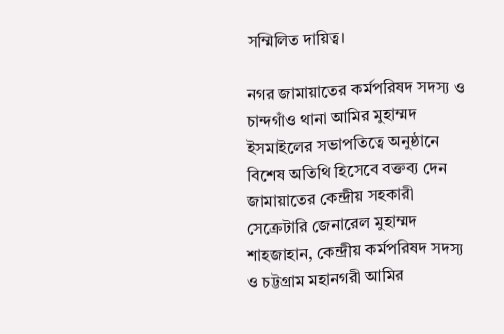সম্মিলিত দায়িত্ব।

নগর জামায়াতের কর্মপরিষদ সদস্য ও চান্দগাঁও থানা আমির মুহাম্মদ ইসমাইলের সভাপতিত্বে অনুষ্ঠানে বিশেষ অতিথি হিসেবে বক্তব্য দেন জামায়াতের কেন্দ্রীয় সহকারী সেক্রেটারি জেনারেল মুহাম্মদ শাহজাহান, কেন্দ্রীয় কর্মপরিষদ সদস্য ও চট্টগ্রাম মহানগরী আমির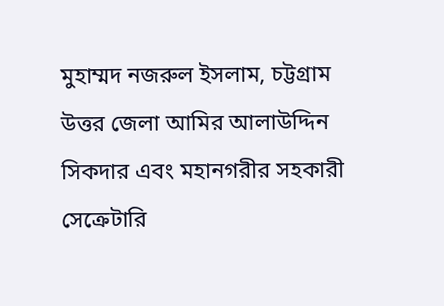মুহাম্মদ নজরুল ইসলাম, চট্টগ্রাম উত্তর জেলা আমির আলাউদ্দিন সিকদার এবং মহানগরীর সহকারী সেক্রেটারি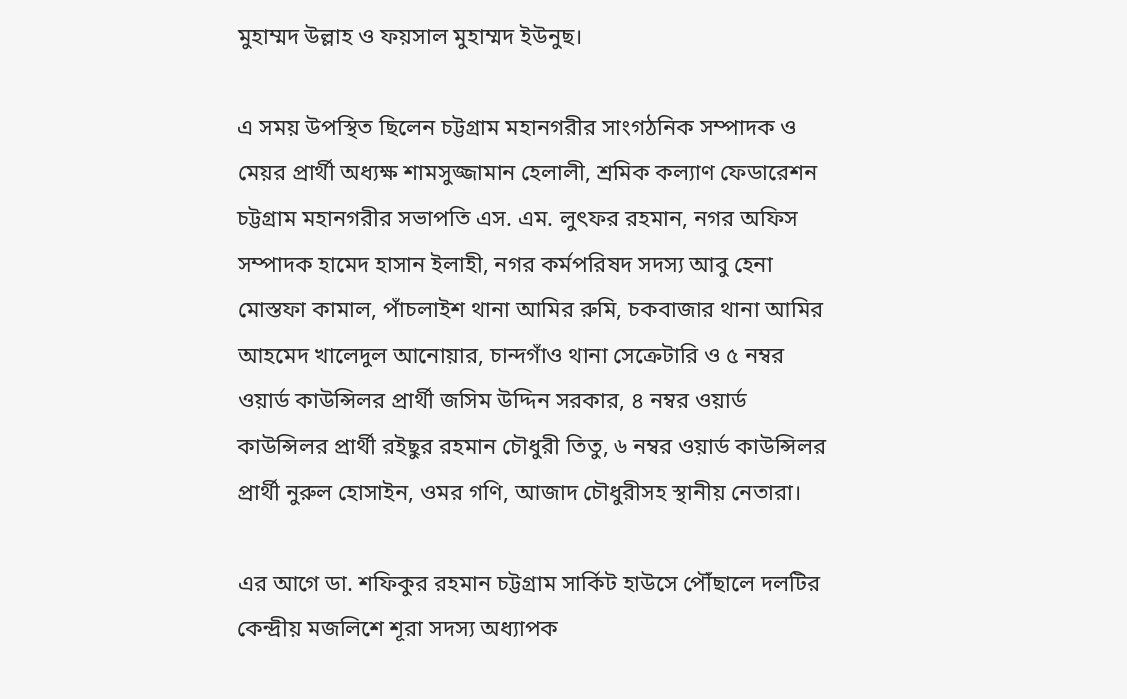মুহাম্মদ উল্লাহ ও ফয়সাল মুহাম্মদ ইউনুছ।

এ সময় উপস্থিত ছিলেন চট্টগ্রাম মহানগরীর সাংগঠনিক সম্পাদক ও মেয়র প্রার্থী অধ্যক্ষ শামসুজ্জামান হেলালী, শ্রমিক কল্যাণ ফেডারেশন চট্টগ্রাম মহানগরীর সভাপতি এস. এম. লুৎফর রহমান, নগর অফিস সম্পাদক হামেদ হাসান ইলাহী, নগর কর্মপরিষদ সদস্য আবু হেনা মোস্তফা কামাল, পাঁচলাইশ থানা আমির রুমি, চকবাজার থানা আমির আহমেদ খালেদুল আনোয়ার, চান্দগাঁও থানা সেক্রেটারি ও ৫ নম্বর ওয়ার্ড কাউন্সিলর প্রার্থী জসিম উদ্দিন সরকার, ৪ নম্বর ওয়ার্ড কাউন্সিলর প্রার্থী রইছুর রহমান চৌধুরী তিতু, ৬ নম্বর ওয়ার্ড কাউন্সিলর প্রার্থী নুরুল হোসাইন, ওমর গণি, আজাদ চৌধুরীসহ স্থানীয় নেতারা।

এর আগে ডা. শফিকুর রহমান চট্টগ্রাম সার্কিট হাউসে পৌঁছালে দলটির কেন্দ্রীয় মজলিশে শূরা সদস্য অধ্যাপক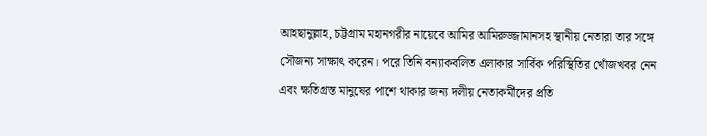আহছানুল্লাহ, চট্টগ্রাম মহানগরীর নায়েবে আমির আমিরুজ্জামানসহ স্থানীয় নেতারা তার সঙ্গে সৌজন্য সাক্ষাৎ করেন। পরে তিনি বন্যাকবলিত এলাকার সার্বিক পরিস্থিতির খোঁজখবর নেন এবং ক্ষতিগ্রস্ত মানুষের পাশে থাকার জন্য দলীয় নেতাকর্মীদের প্রতি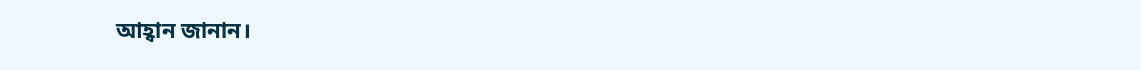আহ্বান জানান।